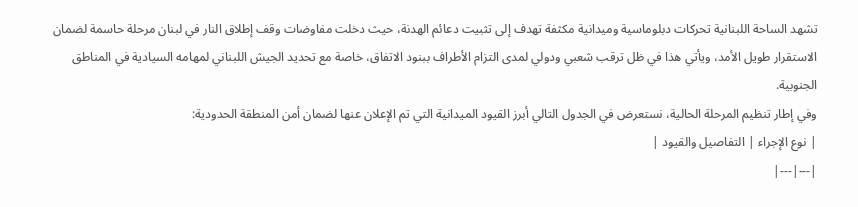تشهد الساحة اللبنانية تحركات دبلوماسية وميدانية مكثفة تهدف إلى تثبيت دعائم الهدنة، حيث دخلت مفاوضات وقف إطلاق النار في لبنان مرحلة حاسمة لضمان الاستقرار طويل الأمد، ويأتي هذا في ظل ترقب شعبي ودولي لمدى التزام الأطراف ببنود الاتفاق، خاصة مع تحديد الجيش اللبناني لمهامه السيادية في المناطق الجنوبية.
وفي إطار تنظيم المرحلة الحالية، نستعرض في الجدول التالي أبرز القيود الميدانية التي تم الإعلان عنها لضمان أمن المنطقة الحدودية:
| نوع الإجراء | التفاصيل والقيود |
|---|---|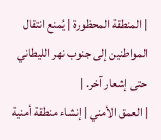| المنطقة المحظورة | يُمنع انتقال المواطنين إلى جنوب نهر الليطاني حتى إشعار آخر. |
| العمق الأمني | إنشاء منطقة أمنية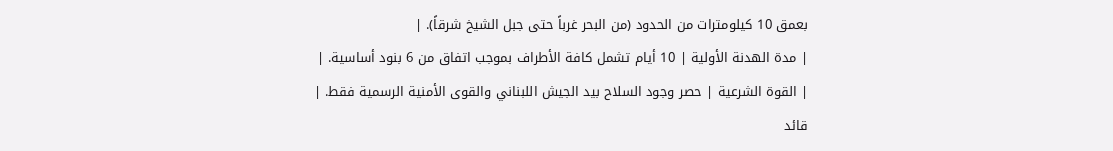بعمق 10 كيلومترات من الحدود (من البحر غرباً حتى جبل الشيخ شرقاً). |
| مدة الهدنة الأولية | 10 أيام تشمل كافة الأطراف بموجب اتفاق من 6 بنود أساسية. |
| القوة الشرعية | حصر وجود السلاح بيد الجيش اللبناني والقوى الأمنية الرسمية فقط. |
قائد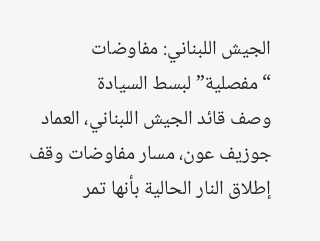الجيش اللبناني: مفاوضات “مفصلية” لبسط السيادة
وصف قائد الجيش اللبناني، العماد جوزيف عون، مسار مفاوضات وقف إطلاق النار الحالية بأنها تمر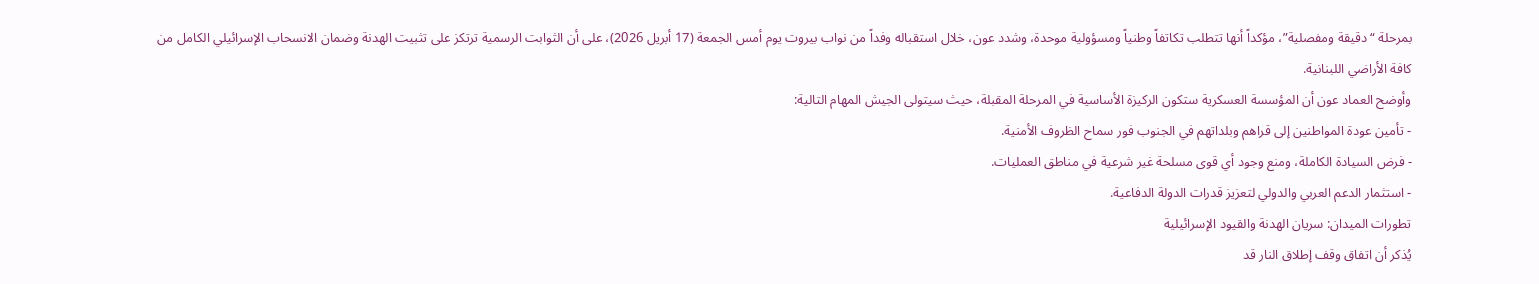بمرحلة “دقيقة ومفصلية”، مؤكداً أنها تتطلب تكاتفاً وطنياً ومسؤولية موحدة، وشدد عون، خلال استقباله وفداً من نواب بيروت يوم أمس الجمعة (17 أبريل 2026)، على أن الثوابت الرسمية ترتكز على تثبيت الهدنة وضمان الانسحاب الإسرائيلي الكامل من كافة الأراضي اللبنانية.
وأوضح العماد عون أن المؤسسة العسكرية ستكون الركيزة الأساسية في المرحلة المقبلة، حيث سيتولى الجيش المهام التالية:
- تأمين عودة المواطنين إلى قراهم وبلداتهم في الجنوب فور سماح الظروف الأمنية.
- فرض السيادة الكاملة، ومنع وجود أي قوى مسلحة غير شرعية في مناطق العمليات.
- استثمار الدعم العربي والدولي لتعزيز قدرات الدولة الدفاعية.
تطورات الميدان: سريان الهدنة والقيود الإسرائيلية
يُذكر أن اتفاق وقف إطلاق النار قد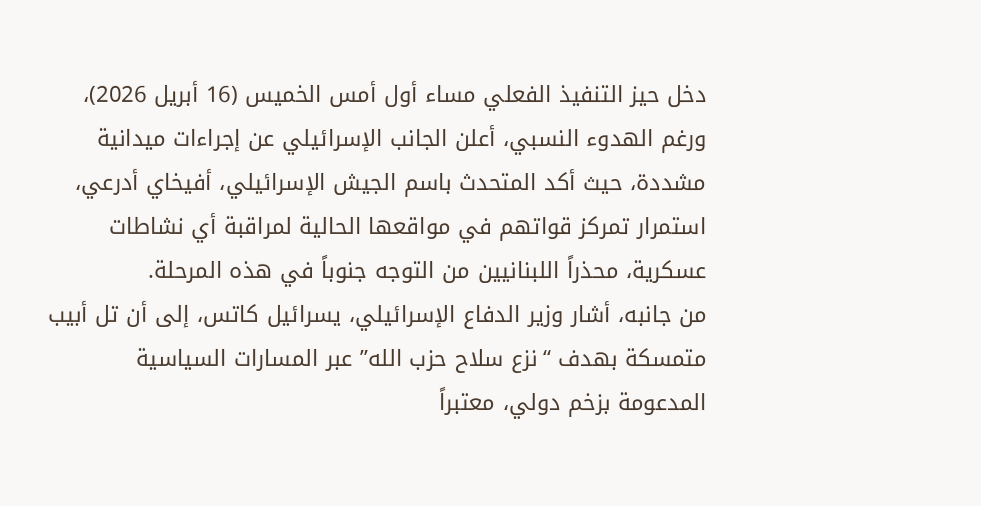دخل حيز التنفيذ الفعلي مساء أول أمس الخميس (16 أبريل 2026)، ورغم الهدوء النسبي، أعلن الجانب الإسرائيلي عن إجراءات ميدانية مشددة، حيث أكد المتحدث باسم الجيش الإسرائيلي، أفيخاي أدرعي، استمرار تمركز قواتهم في مواقعها الحالية لمراقبة أي نشاطات عسكرية، محذراً اللبنانيين من التوجه جنوباً في هذه المرحلة.
من جانبه، أشار وزير الدفاع الإسرائيلي، يسرائيل كاتس، إلى أن تل أبيب متمسكة بهدف “نزع سلاح حزب الله” عبر المسارات السياسية المدعومة بزخم دولي، معتبراً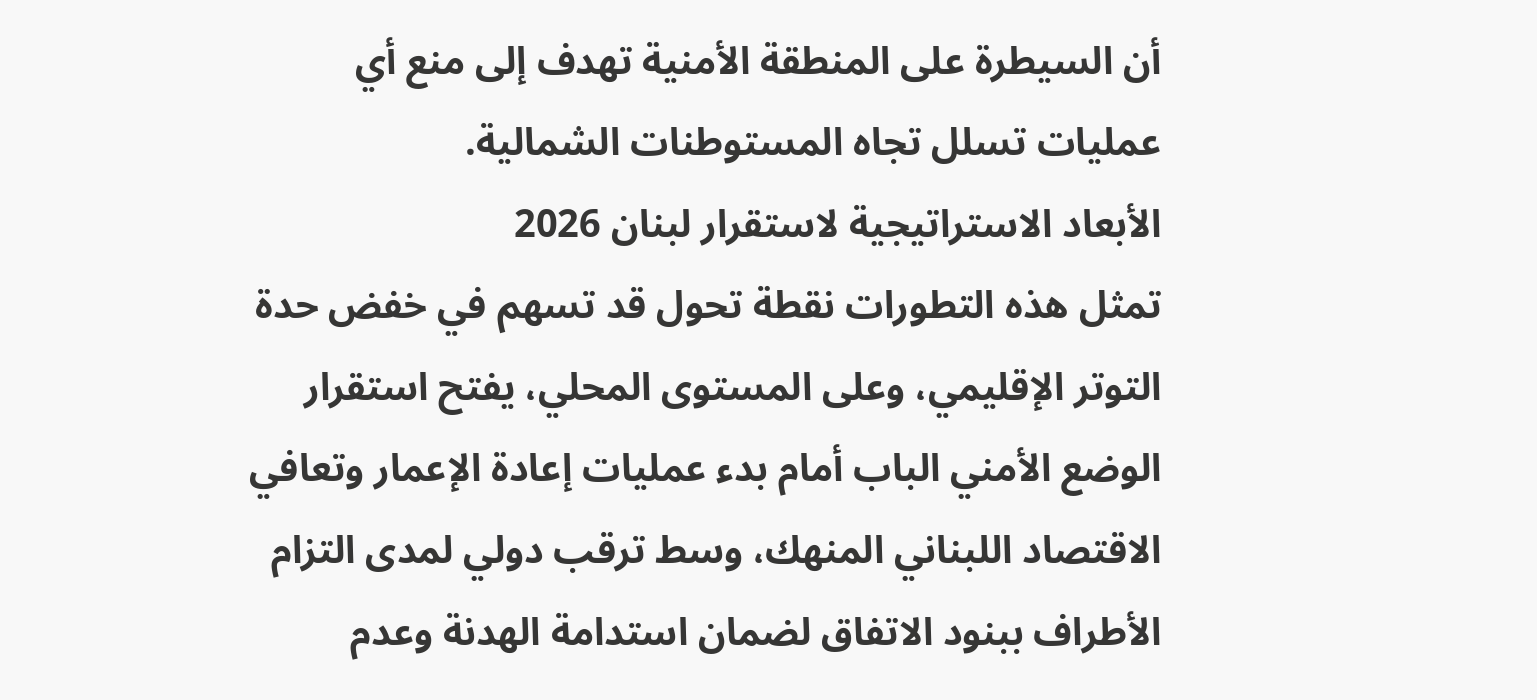أن السيطرة على المنطقة الأمنية تهدف إلى منع أي عمليات تسلل تجاه المستوطنات الشمالية.
الأبعاد الاستراتيجية لاستقرار لبنان 2026
تمثل هذه التطورات نقطة تحول قد تسهم في خفض حدة التوتر الإقليمي، وعلى المستوى المحلي، يفتح استقرار الوضع الأمني الباب أمام بدء عمليات إعادة الإعمار وتعافي الاقتصاد اللبناني المنهك، وسط ترقب دولي لمدى التزام الأطراف ببنود الاتفاق لضمان استدامة الهدنة وعدم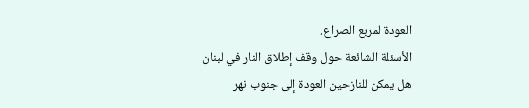العودة لمربع الصراع.
الأسئلة الشائعة حول وقف إطلاق النار في لبنان
هل يمكن للنازحين العودة إلى جنوب نهر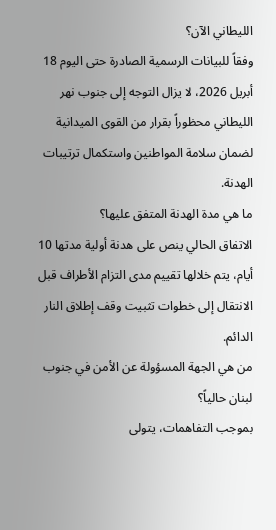الليطاني الآن؟
وفقاً للبيانات الرسمية الصادرة حتى اليوم 18 أبريل 2026، لا يزال التوجه إلى جنوب نهر الليطاني محظوراً بقرار من القوى الميدانية لضمان سلامة المواطنين واستكمال ترتيبات الهدنة.
ما هي مدة الهدنة المتفق عليها؟
الاتفاق الحالي ينص على هدنة أولية مدتها 10 أيام، يتم خلالها تقييم مدى التزام الأطراف قبل الانتقال إلى خطوات تثبيت وقف إطلاق النار الدائم.
من هي الجهة المسؤولة عن الأمن في جنوب لبنان حالياً؟
بموجب التفاهمات، يتولى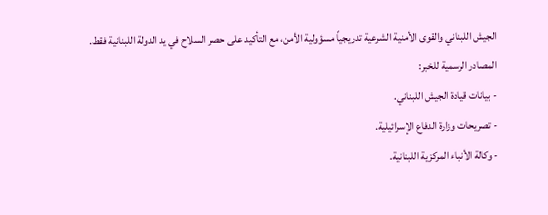الجيش اللبناني والقوى الأمنية الشرعية تدريجياً مسؤولية الأمن، مع التأكيد على حصر السلاح في يد الدولة اللبنانية فقط.
المصادر الرسمية للخبر:
- بيانات قيادة الجيش اللبناني.
- تصريحات وزارة الدفاع الإسرائيلية.
- وكالة الأنباء المركزية اللبنانية.